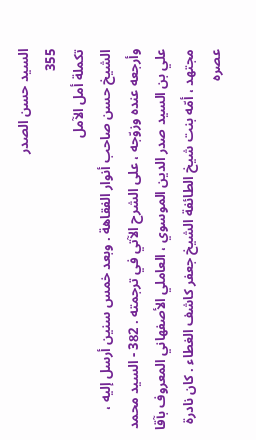السيد حسن الصدر
355
تكملة أمل الآمل
الشيخ حسن صاحب أنوار الفقاهة . وبعد خمس سنين أرسل إليه ، وأرجعه عنده وزوّجه ، على الشرح الآتي في ترجمته . 382 - السيد محمد علي بن السيد صدر الدين الموسوي ، العاملي الأصفهاني المعروف بآقا مجتهد ، أمّه بنت شيخ الطائفة الشيخ جعفر كاشف الغطاء . كان نادرة عصره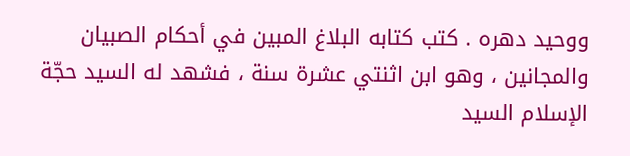ووحيد دهره . كتب كتابه البلاغ المبين في أحكام الصبيان والمجانين ، وهو ابن اثنتي عشرة سنة ، فشهد له السيد حجّة الإسلام السيد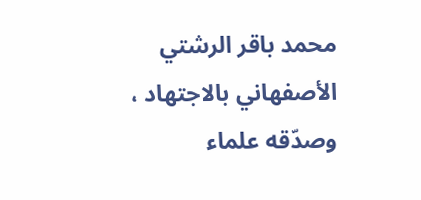محمد باقر الرشتي الأصفهاني بالاجتهاد ، وصدّقه علماء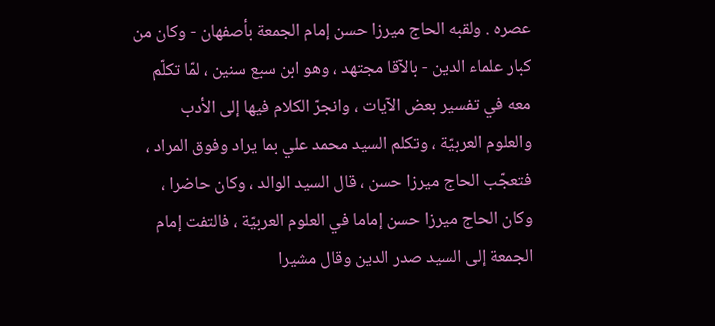عصره . ولقبه الحاج ميرزا حسن إمام الجمعة بأصفهان - وكان من كبار علماء الدين - بالآقا مجتهد ، وهو ابن سبع سنين ، لمّا تكلّم معه في تفسير بعض الآيات ، وانجرّ الكلام فيها إلى الأدب والعلوم العربيّة ، وتكلم السيد محمد علي بما يراد وفوق المراد ، فتعجّب الحاج ميرزا حسن ، قال السيد الوالد ، وكان حاضرا ، وكان الحاج ميرزا حسن إماما في العلوم العربيّة ، فالتفت إمام الجمعة إلى السيد صدر الدين وقال مشيرا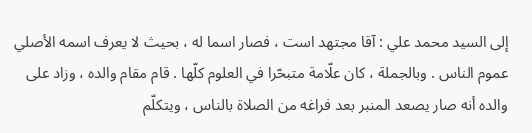إلى السيد محمد علي : آقا مجتهد است ، فصار اسما له ، بحيث لا يعرف اسمه الأصلي عموم الناس . وبالجملة ، كان علّامة متبحّرا في العلوم كلّها . قام مقام والده ، وزاد على والده أنه صار يصعد المنبر بعد فراغه من الصلاة بالناس ، ويتكلّم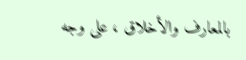بالمعارف والأخلاق ، على وجه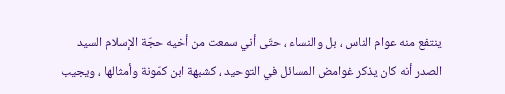ينتفع منه عوام الناس ، بل والنساء ، حتّى أني سمعت من أخيه حجّة الإسلام السيد الصدر أنه كان يذكر غوامض المسائل في التوحيد ، كشبهة ابن كمّونة وأمثالها ، ويجيب